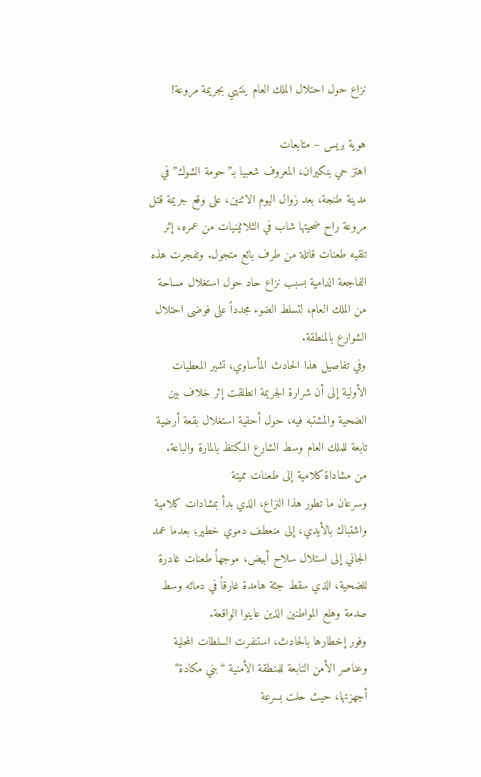نزاع حول احتلال الملك العام ينتهي بجريمة مروعة!

هوية بريس – متابعات
اهتز حي بنكيران، المعروف شعبيا بـ”حومة الشوك” في مدينة طنجة، بعد زوال اليوم الاثنين، على وقع جريمة قتل مروعة راح ضحيتها شاب في الثلاثينيات من عمره، إثر تلقيه طعنات قاتلة من طرف بائع متجول. وتفجرت هذه الفاجعة الدامية بسبب نزاع حاد حول استغلال مساحة من الملك العام، لتسلط الضوء مجدداً على فوضى احتلال الشوارع بالمنطقة.
وفي تفاصيل هذا الحادث المأساوي، تشير المعطيات الأولية إلى أن شرارة الجريمة انطلقت إثر خلاف بين الضحية والمشتبه فيه، حول أحقية استغلال بقعة أرضية تابعة للملك العام وسط الشارع المكتظ بالمارة والباعة.
من مشاداة كلامية إلى طعنات مميتة
وسرعان ما تطور هذا النزاع، الذي بدأ بمشادات كلامية واشتباك بالأيدي، إلى منعطف دموي خطير؛ بعدما عمد الجاني إلى استلال سلاح أبيض، موجهاً طعنات غادرة للضحية، الذي سقط جثة هامدة غارقاً في دمائه وسط صدمة وهلع المواطنين الذين عاينوا الواقعة.
وفور إخطارها بالحادث، استنفرت السلطات المحلية وعناصر الأمن التابعة للمنطقة الأمنية “بني مكادة” أجهزتها، حيث حلت بسرعة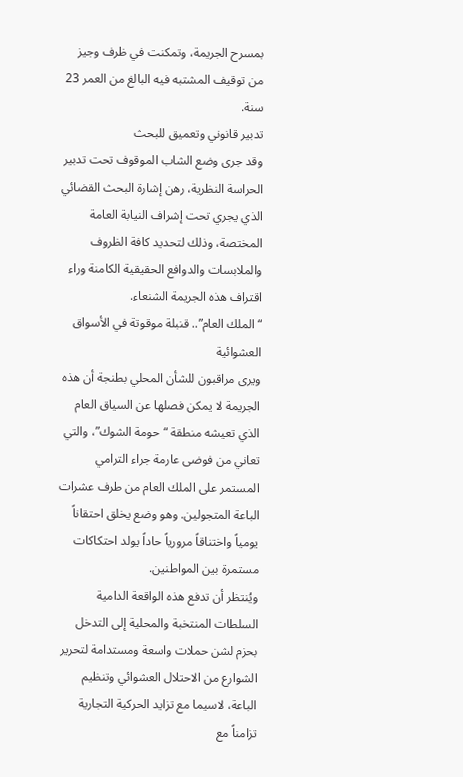بمسرح الجريمة، وتمكنت في ظرف وجيز من توقيف المشتبه فيه البالغ من العمر 23 سنة.
تدبير قانوني وتعميق للبحث
وقد جرى وضع الشاب الموقوف تحت تدبير الحراسة النظرية، رهن إشارة البحث القضائي الذي يجري تحت إشراف النيابة العامة المختصة، وذلك لتحديد كافة الظروف والملابسات والدوافع الحقيقية الكامنة وراء اقتراف هذه الجريمة الشنعاء.
“الملك العام”.. قنبلة موقوتة في الأسواق العشوائية
ويرى مراقبون للشأن المحلي بطنجة أن هذه الجريمة لا يمكن فصلها عن السياق العام الذي تعيشه منطقة “حومة الشوك”، والتي تعاني من فوضى عارمة جراء الترامي المستمر على الملك العام من طرف عشرات الباعة المتجولين. وهو وضع يخلق احتقاناً يومياً واختناقاً مرورياً حاداً يولد احتكاكات مستمرة بين المواطنين.
ويُنتظر أن تدفع هذه الواقعة الدامية السلطات المنتخبة والمحلية إلى التدخل بحزم لشن حملات واسعة ومستدامة لتحرير الشوارع من الاحتلال العشوائي وتنظيم الباعة، لاسيما مع تزايد الحركية التجارية تزامناً مع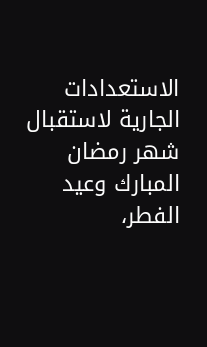الاستعدادات الجارية لاستقبال شهر رمضان المبارك وعيد الفطر،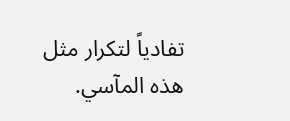تفادياً لتكرار مثل هذه المآسي.